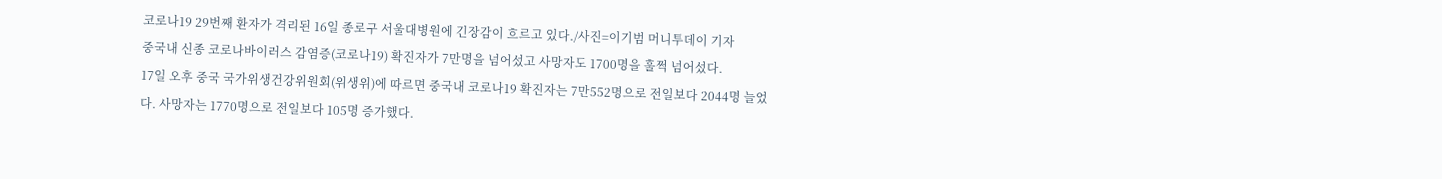코로나19 29번째 환자가 격리된 16일 종로구 서울대병원에 긴장감이 흐르고 있다./사진=이기범 머니투데이 기자
중국내 신종 코로나바이러스 감염증(코로나19) 확진자가 7만명을 넘어섰고 사망자도 1700명을 훌쩍 넘어섰다.
17일 오후 중국 국가위생건강위원회(위생위)에 따르면 중국내 코로나19 확진자는 7만552명으로 전일보다 2044명 늘었다. 사망자는 1770명으로 전일보다 105명 증가했다.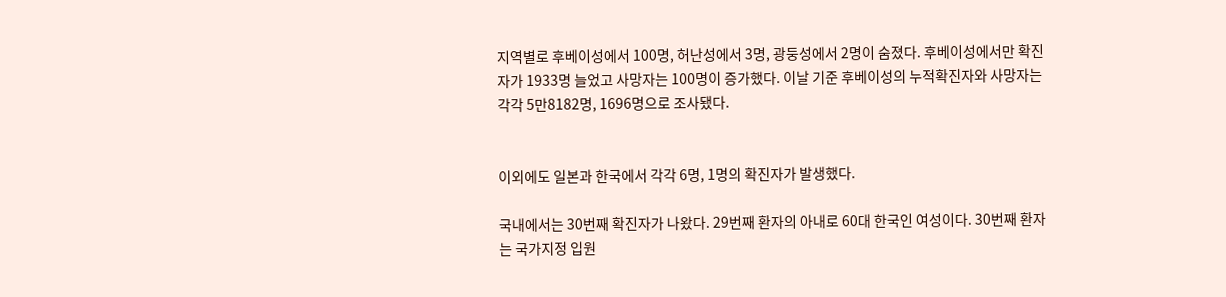지역별로 후베이성에서 100명, 허난성에서 3명, 광둥성에서 2명이 숨졌다. 후베이성에서만 확진자가 1933명 늘었고 사망자는 100명이 증가했다. 이날 기준 후베이성의 누적확진자와 사망자는 각각 5만8182명, 1696명으로 조사됐다.


이외에도 일본과 한국에서 각각 6명, 1명의 확진자가 발생했다.

국내에서는 30번째 확진자가 나왔다. 29번째 환자의 아내로 60대 한국인 여성이다. 30번째 환자는 국가지정 입원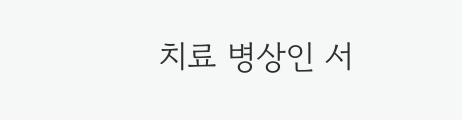치료 병상인 서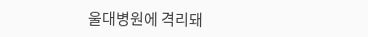울대병원에 격리돼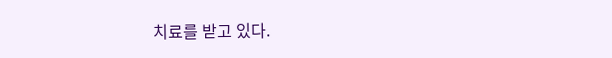치료를 받고 있다.